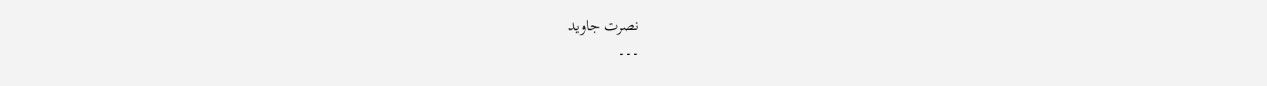نصرت جاوید
۔۔۔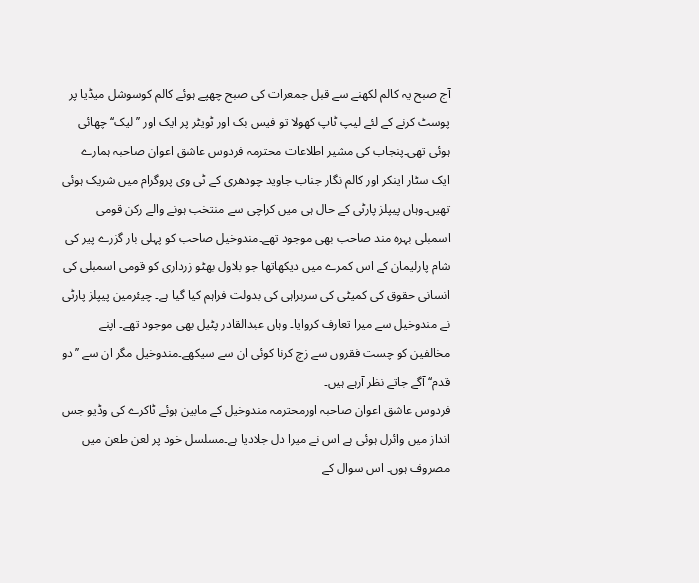آج صبح یہ کالم لکھنے سے قبل جمعرات کی صبح چھپے ہوئے کالم کوسوشل میڈیا پر پوسٹ کرنے کے لئے لیپ ٹاپ کھولا تو فیس بک اور ٹویٹر پر ایک اور ’’لیک‘‘ چھائی ہوئی تھی۔پنجاب کی مشیر اطلاعات محترمہ فردوس عاشق اعوان صاحبہ ہمارے ایک سٹار اینکر اور کالم نگار جناب جاوید چودھری کے ٹی وی پروگرام میں شریک ہوئی تھیں۔وہاں پیپلز پارٹی کے حال ہی میں کراچی سے منتخب ہونے والے رکن قومی اسمبلی بہرہ مند صاحب بھی موجود تھے۔مندوخیل صاحب کو پہلی بار گزرے پیر کی شام پارلیمان کے اس کمرے میں دیکھاتھا جو بلاول بھٹو زرداری کو قومی اسمبلی کی انسانی حقوق کی کمیٹی کی سربراہی کی بدولت فراہم کیا گیا ہے۔ چیئرمین پیپلز پارٹی نے مندوخیل سے میرا تعارف کروایا۔ وہاں عبدالقادر پٹیل بھی موجود تھے۔ اپنے مخالفین کو چست فقروں سے زچ کرنا کوئی ان سے سیکھے۔مندوخیل مگر ان سے ’’دو قدم‘‘ آگے جاتے نظر آرہے ہیں۔
فردوس عاشق اعوان صاحبہ اورمحترمہ مندوخیل کے مابین ہوئے ٹاکرے کی وڈیو جس انداز میں وائرل ہوئی ہے اس نے میرا دل جلادیا ہے۔مسلسل خود پر لعن طعن میں مصروف ہوں۔ اس سوال کے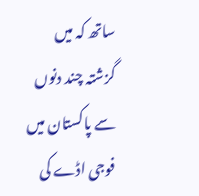ساتھ کہ میں گزشتہ چند دنوں سے پاکستان میں فوجی اڈے کی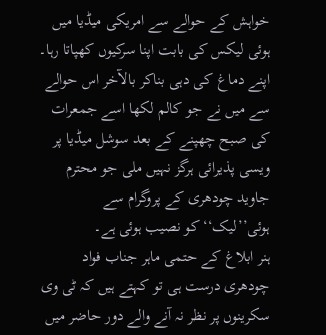خواہش کے حوالے سے امریکی میڈیا میں ہوئی لیکس کی بابت اپنا سرکیوں کھپاتا رہا۔ اپنے دماغ کی دہی بناکر بالآخر اس حوالے سے میں نے جو کالم لکھا اسے جمعرات کی صبح چھپنے کے بعد سوشل میڈیا پر ویسی پذیرائی ہرگز نہیں ملی جو محترم جاوید چودھری کے پروگرام سے ہوئی’’لیک‘‘ کو نصیب ہوئی ہے۔
ہنر ابلاغ کے حتمی ماہر جناب فواد چودھری درست ہی تو کہتے ہیں کہ ٹی وی سکرینوں پر نظر نہ آنے والے دور حاضر میں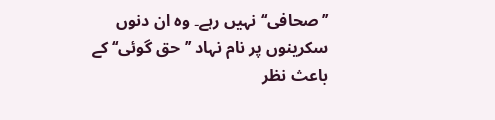’’صحافی‘‘ نہیں رہے۔ وہ ان دنوں سکرینوں پر نام نہاد ’’حق گوئی‘‘ کے باعث نظر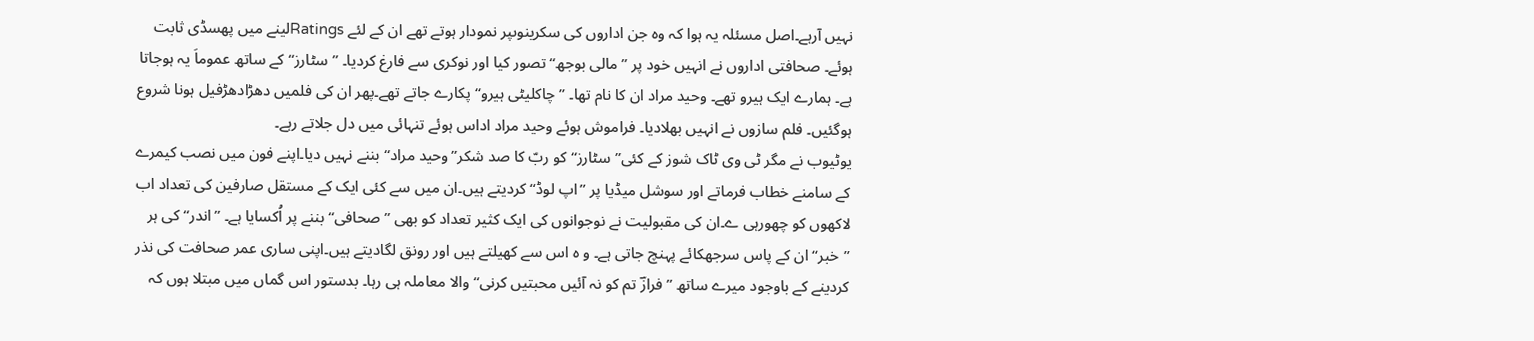نہیں آرہے۔اصل مسئلہ یہ ہوا کہ وہ جن اداروں کی سکرینوںپر نمودار ہوتے تھے ان کے لئے Ratingsلینے میں پھسڈی ثابت ہوئے۔ صحافتی اداروں نے انہیں خود پر ’’مالی بوجھ‘‘ تصور کیا اور نوکری سے فارغ کردیا۔ ’’سٹارز‘‘ کے ساتھ عموماَ یہ ہوجاتا ہے۔ ہمارے ایک ہیرو تھے۔ وحید مراد ان کا نام تھا۔ ’’چاکلیٹی ہیرو‘‘ پکارے جاتے تھے۔پھر ان کی فلمیں دھڑادھڑفیل ہونا شروع ہوگئیں۔ فلم سازوں نے انہیں بھلادیا۔ فراموش ہوئے وحید مراد اداس ہوئے تنہائی میں دل جلاتے رہے۔
یوٹیوب نے مگر ٹی وی ٹاک شوز کے کئی’’سٹارز‘‘ کو ربّ کا صد شکر’’وحید مراد‘‘ بننے نہیں دیا۔اپنے فون میں نصب کیمرے کے سامنے خطاب فرماتے اور سوشل میڈیا پر ’’اپ لوڈ‘‘ کردیتے ہیں۔ان میں سے کئی ایک کے مستقل صارفین کی تعداد اب لاکھوں کو چھورہی ے۔ان کی مقبولیت نے نوجوانوں کی ایک کثیر تعداد کو بھی ’’صحافی‘‘ بننے پر اُکسایا ہے۔ ’’اندر‘‘ کی ہر ’’خبر‘‘ ان کے پاس سرجھکائے پہنچ جاتی ہے۔ و ہ اس سے کھیلتے ہیں اور رونق لگادیتے ہیں۔اپنی ساری عمر صحافت کی نذر کردینے کے باوجود میرے ساتھ ’’فرازؔ تم کو نہ آئیں محبتیں کرنی‘‘والا معاملہ ہی رہا۔ بدستور اس گماں میں مبتلا ہوں کہ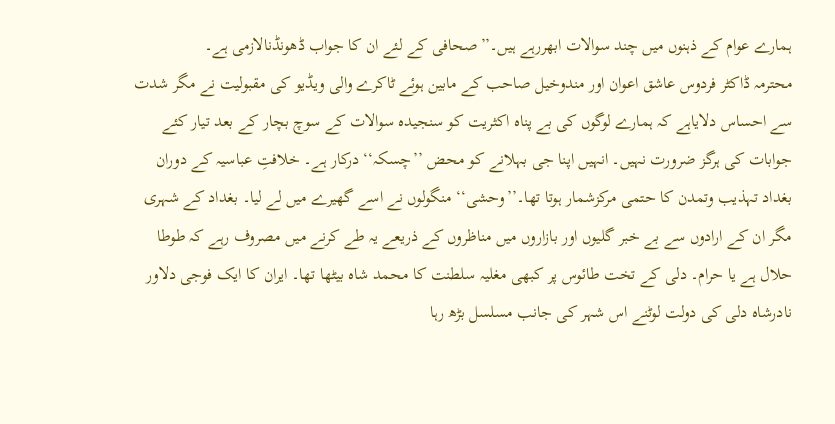ہمارے عوام کے ذہنوں میں چند سوالات ابھررہے ہیں۔’’صحافی کے لئے ان کا جواب ڈھونڈنالازمی ہے۔
محترمہ ڈاکٹر فردوس عاشق اعوان اور مندوخیل صاحب کے مابین ہوئے ٹاکرے والی ویڈیو کی مقبولیت نے مگر شدت سے احساس دلایاہے کہ ہمارے لوگوں کی بے پناہ اکثریت کو سنجیدہ سوالات کے سوچ بچار کے بعد تیار کئے جوابات کی ہرگز ضرورت نہیں۔ انہیں اپنا جی بہلانے کو محض ’’چسکہ‘‘ درکار ہے۔ خلافتِ عباسیہ کے دوران بغداد تہذیب وتمدن کا حتمی مرکزشمار ہوتا تھا۔’’وحشی‘‘ منگولوں نے اسے گھیرے میں لے لیا۔ بغداد کے شہری مگر ان کے ارادوں سے بے خبر گلیوں اور بازاروں میں مناظروں کے ذریعے یہ طے کرنے میں مصروف رہے کہ طوطا حلال ہے یا حرام۔ دلی کے تخت طائوس پر کبھی مغلیہ سلطنت کا محمد شاہ بیٹھا تھا۔ ایران کا ایک فوجی دلاور نادرشاہ دلی کی دولت لوٹنے اس شہر کی جانب مسلسل بڑھ رہا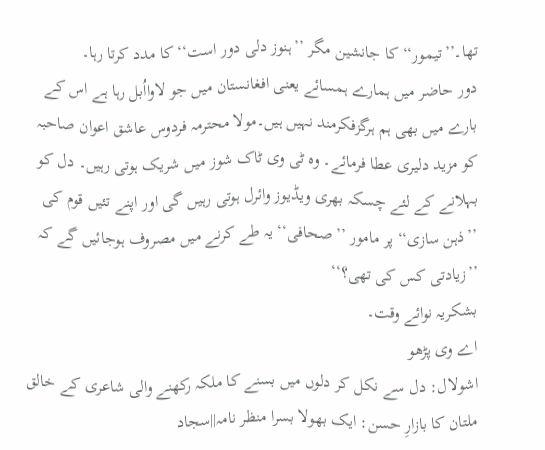تھا۔’’تیمور‘‘ کا جانشین مگر ’’ہنوز دلی دور است‘‘ کا مدد کرتا رہا۔
دور حاضر میں ہمارے ہمسائے یعنی افغانستان میں جو لاوااُبل رہا ہے اس کے بارے میں بھی ہم ہرگزفکرمند نہیں ہیں۔مولا محترمہ فردوس عاشق اعوان صاحبہ کو مزید دلیری عطا فرمائے۔ وہ ٹی وی ٹاک شوز میں شریک ہوتی رہیں۔ دل کو بہلانے کے لئے چسکہ بھری ویڈیوز وائرل ہوتی رہیں گی اور اپنے تئیں قوم کی ’’ذہن سازی‘‘ پر مامور ’’صحافی‘‘ یہ طے کرنے میں مصروف ہوجائیں گے کہ ’’زیادتی کس کی تھی؟‘‘
بشکریہ نوائے وقت۔
اے وی پڑھو
اشولال: دل سے نکل کر دلوں میں بسنے کا ملکہ رکھنے والی شاعری کے خالق
ملتان کا بازارِ حسن: ایک بھولا بسرا منظر نامہ||سجاد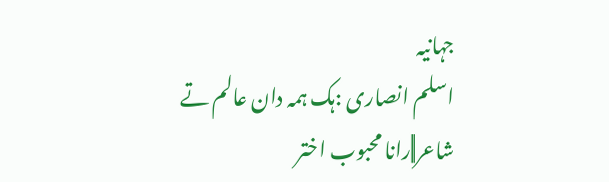جہانیہ
اسلم انصاری :ہک ہمہ دان عالم تے شاعر||رانا محبوب اختر